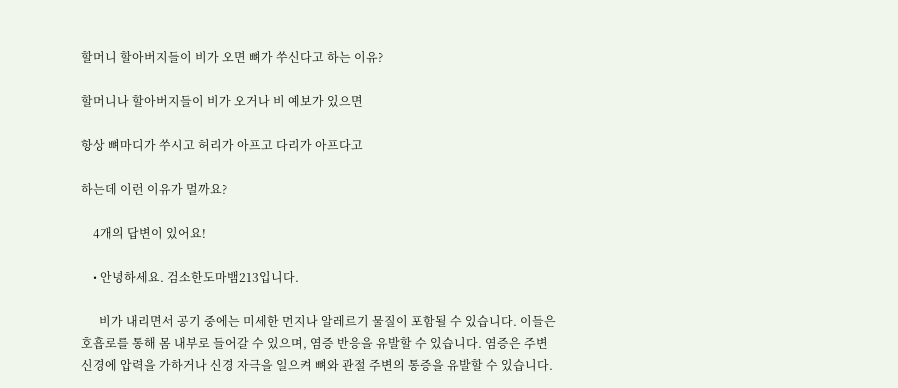할머니 할아버지들이 비가 오면 뼈가 쑤신다고 하는 이유?

할머니나 할아버지들이 비가 오거나 비 예보가 있으면

항상 뼈마디가 쑤시고 허리가 아프고 다리가 아프다고

하는데 이런 이유가 멀까요?

    4개의 답변이 있어요!

    • 안녕하세요. 검소한도마뱀213입니다.

      비가 내리면서 공기 중에는 미세한 먼지나 알레르기 물질이 포함될 수 있습니다. 이들은 호흡로를 통해 몸 내부로 들어갈 수 있으며, 염증 반응을 유발할 수 있습니다. 염증은 주변 신경에 압력을 가하거나 신경 자극을 일으켜 뼈와 관절 주변의 통증을 유발할 수 있습니다.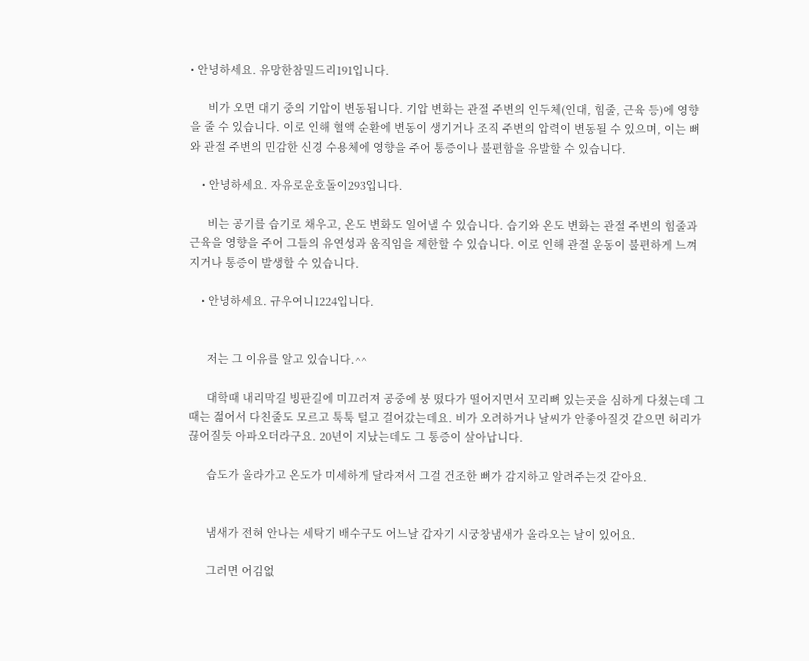• 안녕하세요. 유망한참밀드리191입니다.

      비가 오면 대기 중의 기압이 변동됩니다. 기압 변화는 관절 주변의 인두체(인대, 힘줄, 근육 등)에 영향을 줄 수 있습니다. 이로 인해 혈액 순환에 변동이 생기거나 조직 주변의 압력이 변동될 수 있으며, 이는 뼈와 관절 주변의 민감한 신경 수용체에 영향을 주어 통증이나 불편함을 유발할 수 있습니다.

    • 안녕하세요. 자유로운호돌이293입니다.

      비는 공기를 습기로 채우고, 온도 변화도 일어낼 수 있습니다. 습기와 온도 변화는 관절 주변의 힘줄과 근육을 영향을 주어 그들의 유연성과 움직임을 제한할 수 있습니다. 이로 인해 관절 운동이 불편하게 느껴지거나 통증이 발생할 수 있습니다.

    • 안녕하세요. 규우여니1224입니다.


      저는 그 이유를 알고 있습니다.^^

      대학때 내리막길 빙판길에 미끄러져 공중에 붕 떴다가 떨어지면서 꼬리뼈 있는곳을 심하게 다쳤는데 그때는 젊어서 다친줄도 모르고 툭툭 털고 걸어갔는데요. 비가 오려하거나 날씨가 안좋아질것 같으면 허리가 끊어질듯 아파오더라구요. 20년이 지났는데도 그 통증이 살아납니다.

      습도가 올라가고 온도가 미세하게 달라져서 그걸 건조한 뼈가 감지하고 알려주는것 같아요.


      냄새가 전혀 안나는 세탁기 배수구도 어느날 갑자기 시궁창냄새가 올라오는 날이 있어요.

      그러면 어김없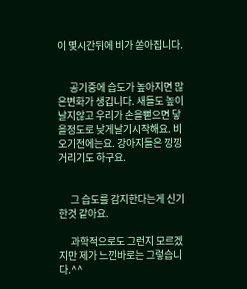이 몇시간뒤에 비가 쏟아집니다.


      공기중에 습도가 높아지면 많은변화가 생깁니다. 새들도 높이날지않고 우리가 손을뻗으면 닿을정도로 낮게날기시작해요. 비오기전에는요. 강아지들은 낑낑거리기도 하구요.


      그 습도를 감지한다는게 신기한것 같아요.

      과학적으로도 그런지 모르겠지만 제가 느낀바로는 그렇습니다.^^